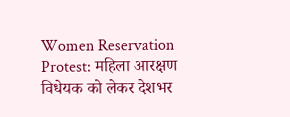Women Reservation Protest: महिला आरक्षण विधेयक को लेकर देशभर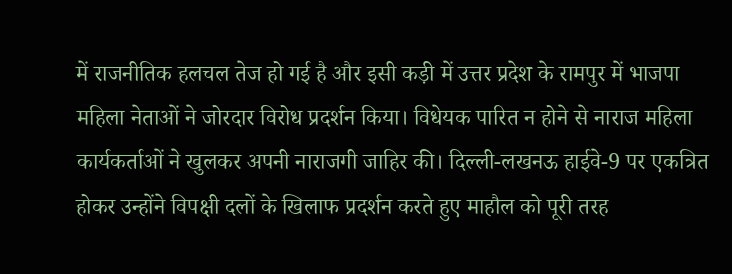में राजनीतिक हलचल तेज हो गई है और इसी कड़ी में उत्तर प्रदेश के रामपुर में भाजपा महिला नेताओं ने जोरदार विरोध प्रदर्शन किया। विधेयक पारित न होने से नाराज महिला कार्यकर्ताओं ने खुलकर अपनी नाराजगी जाहिर की। दिल्ली-लखनऊ हाईवे-9 पर एकत्रित होकर उन्होंने विपक्षी दलों के खिलाफ प्रदर्शन करते हुए माहौल को पूरी तरह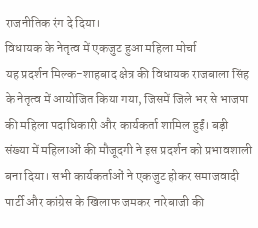राजनीतिक रंग दे दिया।
विधायक के नेतृत्व में एकजुट हुआ महिला मोर्चा
यह प्रदर्शन मिल्क-शाहबाद क्षेत्र की विधायक राजबाला सिंह के नेतृत्व में आयोजित किया गया, जिसमें जिले भर से भाजपा की महिला पदाधिकारी और कार्यकर्ता शामिल हुईं। बड़ी संख्या में महिलाओं की मौजूदगी ने इस प्रदर्शन को प्रभावशाली बना दिया। सभी कार्यकर्ताओं ने एकजुट होकर समाजवादी पार्टी और कांग्रेस के खिलाफ जमकर नारेबाजी की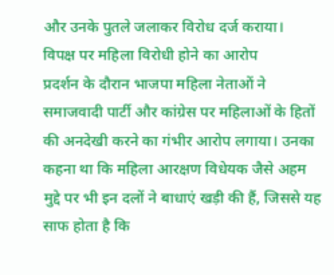और उनके पुतले जलाकर विरोध दर्ज कराया।
विपक्ष पर महिला विरोधी होने का आरोप
प्रदर्शन के दौरान भाजपा महिला नेताओं ने समाजवादी पार्टी और कांग्रेस पर महिलाओं के हितों की अनदेखी करने का गंभीर आरोप लगाया। उनका कहना था कि महिला आरक्षण विधेयक जैसे अहम मुद्दे पर भी इन दलों ने बाधाएं खड़ी की हैं, जिससे यह साफ होता है कि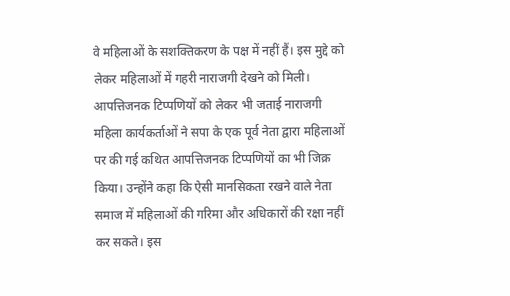वे महिलाओं के सशक्तिकरण के पक्ष में नहीं हैं। इस मुद्दे को लेकर महिलाओं में गहरी नाराजगी देखने को मिली।
आपत्तिजनक टिप्पणियों को लेकर भी जताई नाराजगी
महिला कार्यकर्ताओं ने सपा के एक पूर्व नेता द्वारा महिलाओं पर की गई कथित आपत्तिजनक टिप्पणियों का भी जिक्र किया। उन्होंने कहा कि ऐसी मानसिकता रखने वाले नेता समाज में महिलाओं की गरिमा और अधिकारों की रक्षा नहीं कर सकते। इस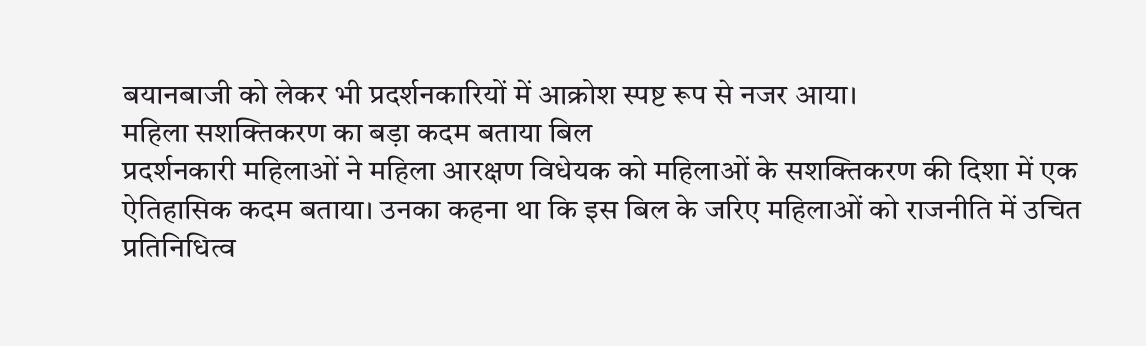बयानबाजी को लेकर भी प्रदर्शनकारियों में आक्रोश स्पष्ट रूप से नजर आया।
महिला सशक्तिकरण का बड़ा कदम बताया बिल
प्रदर्शनकारी महिलाओं ने महिला आरक्षण विधेयक को महिलाओं के सशक्तिकरण की दिशा में एक ऐतिहासिक कदम बताया। उनका कहना था कि इस बिल के जरिए महिलाओं को राजनीति में उचित प्रतिनिधित्व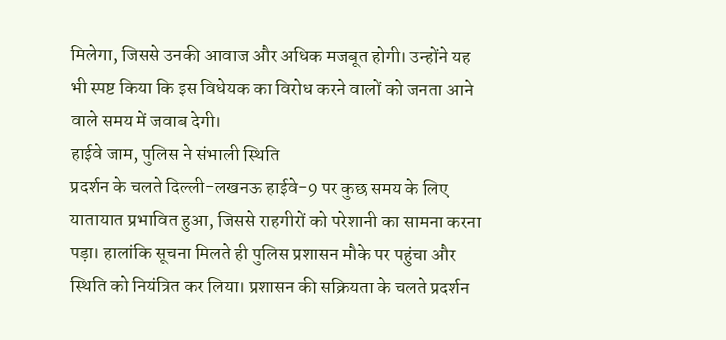मिलेगा, जिससे उनकी आवाज और अधिक मजबूत होगी। उन्होंने यह भी स्पष्ट किया कि इस विधेयक का विरोध करने वालों को जनता आने वाले समय में जवाब देगी।
हाईवे जाम, पुलिस ने संभाली स्थिति
प्रदर्शन के चलते दिल्ली-लखनऊ हाईवे-9 पर कुछ समय के लिए यातायात प्रभावित हुआ, जिससे राहगीरों को परेशानी का सामना करना पड़ा। हालांकि सूचना मिलते ही पुलिस प्रशासन मौके पर पहुंचा और स्थिति को नियंत्रित कर लिया। प्रशासन की सक्रियता के चलते प्रदर्शन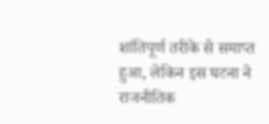शांतिपूर्ण तरीके से समाप्त हुआ, लेकिन इस घटना ने राजनीतिक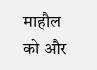माहौल को और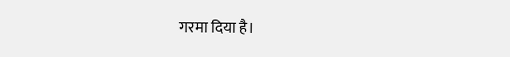गरमा दिया है।